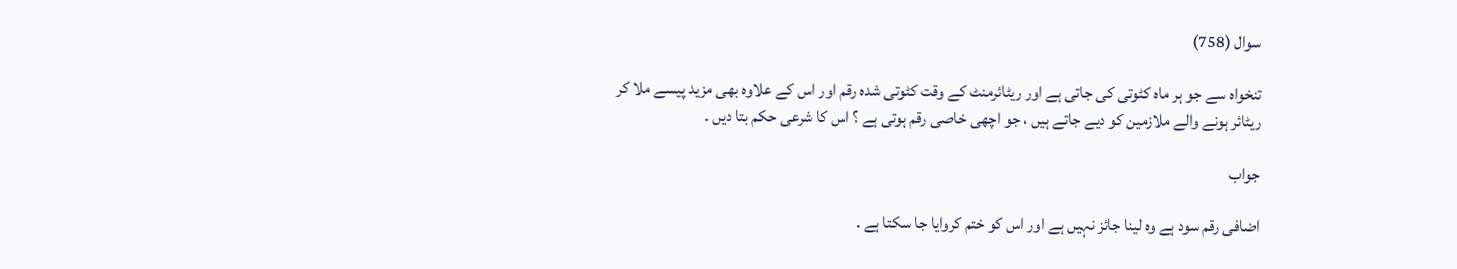سوال (758)

تنخواہ سے جو ہر ماہ کٹوتی کی جاتی ہے اور ریٹائرمنٹ کے وقت کٹوتی شدہ رقم اور اس کے علاوہ بھی مزید پیسے ملا کر ریٹائر ہونے والے ملازمین کو دیے جاتے ہیں ، جو اچھی خاصی رقم ہوتی ہے ؟ اس کا شرعی حکم بتا دیں ۔

جواب

اضافی رقم سود ہے وہ لینا جائز نہیں ہے اور اس کو ختم کروایا جا سکتا ہے .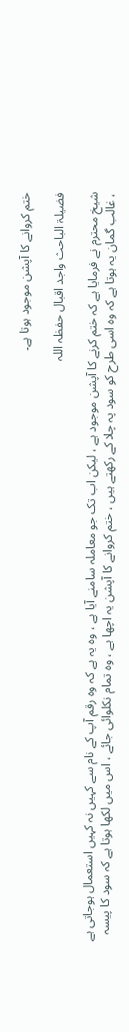ختم کروانے کا آپشن موجود ہوتا ہے۔

فضیلۃ الباحث واجد اقبال حفظہ اللہ

شیخ محترم نے فرمایا ہے کہ ختم کرنے کا آپشن موجود ہے ، لیکن اب تک جو معاملہ سامنے آیا ہے ، وہ یہ ہے کہ وہ رقم آپ کے نام سے کہیں نہ کہیں استعمال ہوجاتی ہے ، غالب گمان یہ ہوتا ہے کہ وہ اسی طرح کو سود پہ چلا کے رکھتے ہیں ، ختم کروانے کا آپشن یہ اچھا ہے ، وہ تمام نکلوائی جائے ، اس میں لکھا ہوتا ہے کہ سود کا پیسہ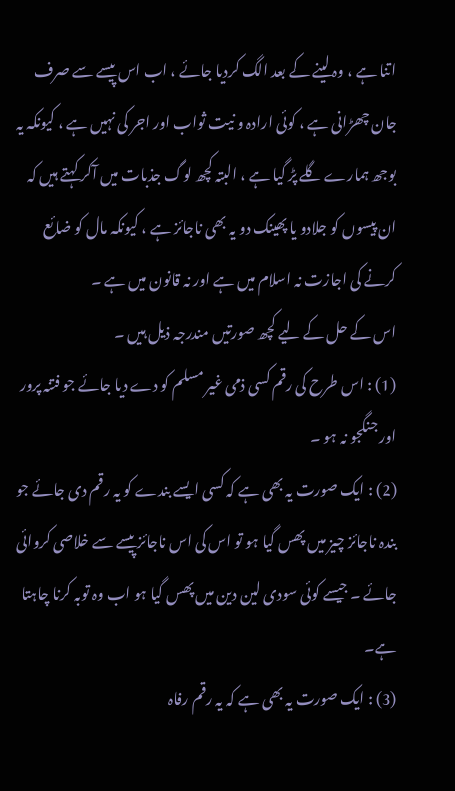اتنا ہے ، وہ لینے کے بعد الگ کردیا جائے ، اب اس پیسے سے صرف جان چھڑانی ہے ، کوئی ارادہ و نیت ثواب اور اجر کی نہیں ہے ، کیونکہ یہ بوجھ ہمارے گلے پڑ گیا ہے ، البتہ کچھ لوگ جذبات میں آکر کہتے ہیں کہ ان پیسوں کو جلادو یا پھینک دو یہ بھی ناجائز ہے ، کیونکہ مال کو ضائع کرنے کی اجازت نہ اسلام میں ہے اور نہ قانون میں ہے ۔
اس کے حل کے لیے کچھ صورتیں مندرجہ ذیل ہیں ۔
(1) : اس طرح کی رقم کسی ذمی غیر مسلم کو دے دیا جائے جو فتنہ پرور اور جنگجو نہ ہو ۔
(2) : ایک صورت یہ بھی ہے کہ کسی ایسے بندے کو یہ رقم دی جائے جو بندہ ناجائز چیز میں پھس گیا ہو تو اس کی اس ناجائز پیسے سے خلاصی کروائی جائے ۔ جیسے کوئی سودی لین دین میں پھس گیا ہو اب وہ توبہ کرنا چاہتا ہے۔
(3) : ایک صورت یہ بھی ہے کہ یہ رقم رفاہ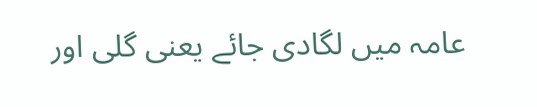عامہ میں لگادی جائے یعنی گلی اور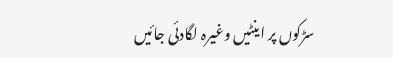سڑکوں پر اینٹیں وغیرہ لگادئی جائیں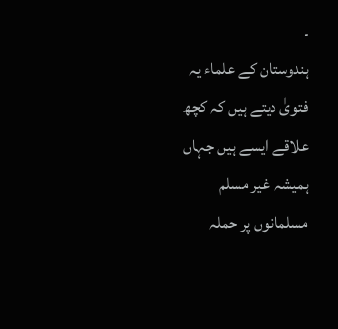۔
ہندوستان کے علماء یہ فتویٰ دیتے ہیں کہ کچھ علاقے ایسے ہیں جہاں ہمیشہ غیر مسلم مسلمانوں پر حملہ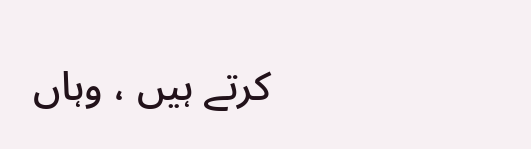کرتے ہیں ، وہاں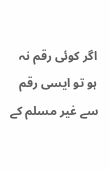اگر کوئی رقم نہ ہو تو ایسی رقم سے غیر مسلم کے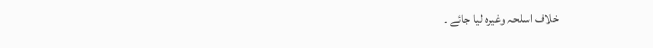خلاف اسلحہ وغیرہ لیا جائے ۔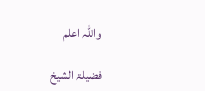واللہ اعلم

فضیلۃ الشیخ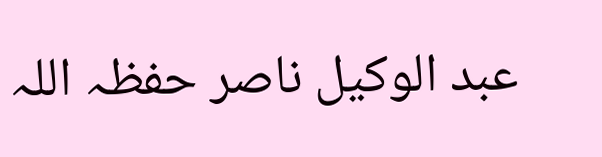عبد الوکیل ناصر حفظہ اللہ